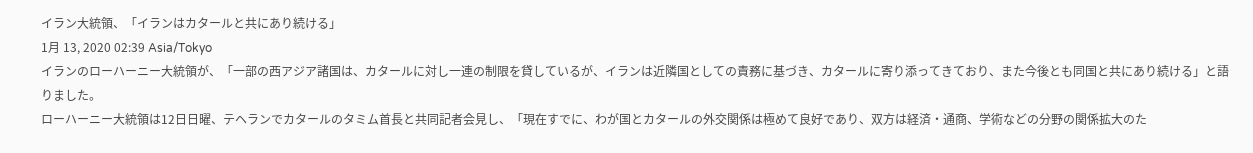イラン大統領、「イランはカタールと共にあり続ける」
1月 13, 2020 02:39 Asia/Tokyo
イランのローハーニー大統領が、「一部の西アジア諸国は、カタールに対し一連の制限を貸しているが、イランは近隣国としての責務に基づき、カタールに寄り添ってきており、また今後とも同国と共にあり続ける」と語りました。
ローハーニー大統領は12日日曜、テヘランでカタールのタミム首長と共同記者会見し、「現在すでに、わが国とカタールの外交関係は極めて良好であり、双方は経済・通商、学術などの分野の関係拡大のた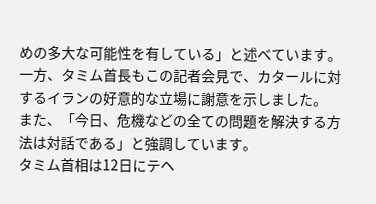めの多大な可能性を有している」と述べています。
一方、タミム首長もこの記者会見で、カタールに対するイランの好意的な立場に謝意を示しました。
また、「今日、危機などの全ての問題を解決する方法は対話である」と強調しています。
タミム首相は12日にテヘ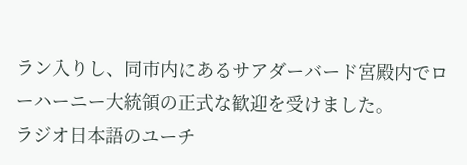ラン入りし、同市内にあるサアダーバード宮殿内でローハーニー大統領の正式な歓迎を受けました。
ラジオ日本語のユーチ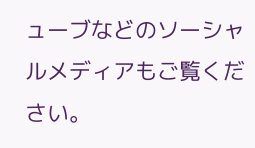ューブなどのソーシャルメディアもご覧ください。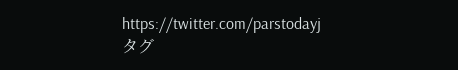https://twitter.com/parstodayj
タグ